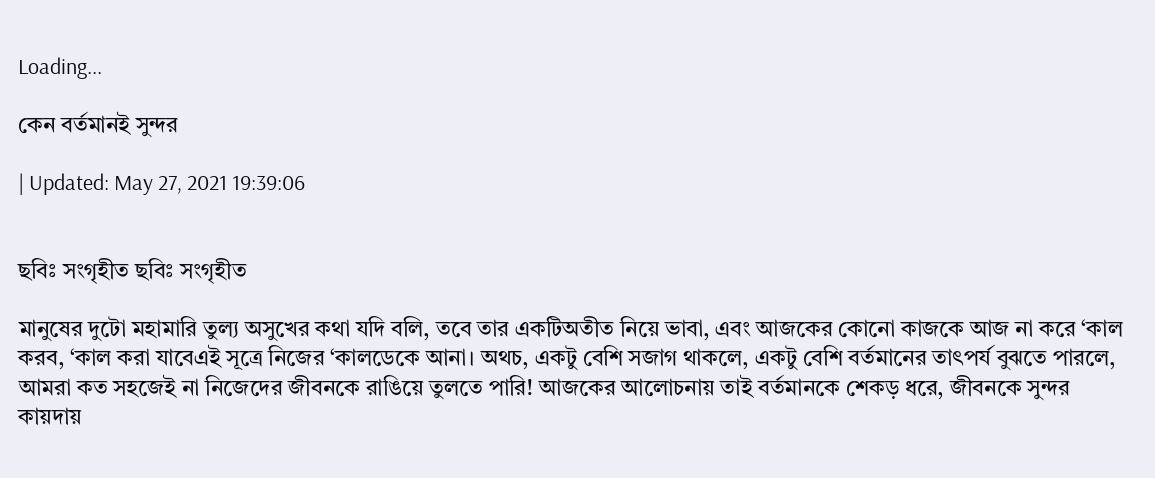Loading...

কেন বর্তমানই সুন্দর

| Updated: May 27, 2021 19:39:06


ছবিঃ সংগৃহীত ছবিঃ সংগৃহীত

মানুষের দুটো মহামারি তুল্য অসুখের কথা যদি বলি, তবে তার একটিঅতীত নিয়ে ভাবা, এবং আজকের কোনো কাজকে আজ না করে ‘কাল করব, ‘কাল করা যাবেএই সূত্রে নিজের ‘কালডেকে আনা। অথচ, একটু বেশি সজাগ থাকলে, একটু বেশি বর্তমানের তাৎপর্য বুঝতে পারলে, আমরা কত সহজেই না নিজেদের জীবনকে রাঙিয়ে তুলতে পারি! আজকের আলোচনায় তাই বর্তমানকে শেকড় ধরে, জীবনকে সুন্দর কায়দায়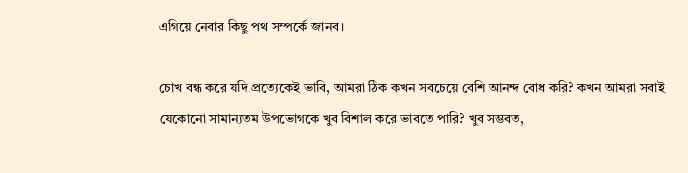এগিয়ে নেবার কিছু পথ সম্পর্কে জানব।

চোখ বন্ধ করে যদি প্রত্যেকেই ভাবি, আমরা ঠিক কখন সবচেয়ে বেশি আনন্দ বোধ করি? কখন আমরা সবাই যেকোনো সামান্যতম উপভোগকে খুব বিশাল করে ভাবতে পারি? খুব সম্ভবত,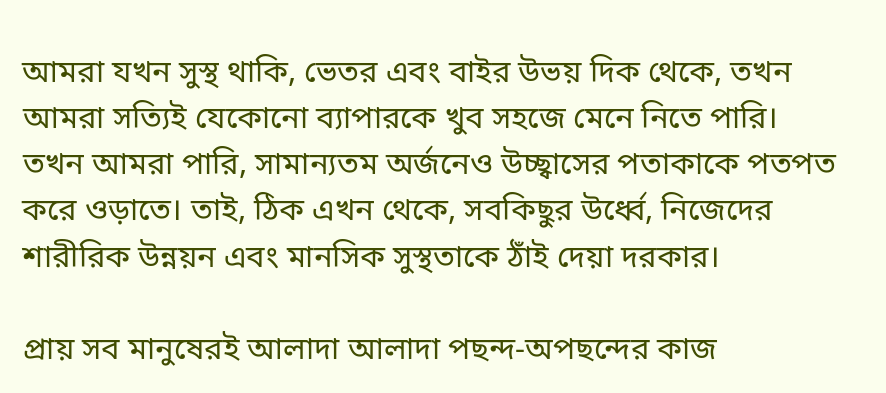আমরা যখন সুস্থ থাকি, ভেতর এবং বাইর উভয় দিক থেকে, তখন আমরা সত্যিই যেকোনো ব্যাপারকে খুব সহজে মেনে নিতে পারি। তখন আমরা পারি, সামান্যতম অর্জনেও উচ্ছ্বাসের পতাকাকে পতপত করে ওড়াতে। তাই, ঠিক এখন থেকে, সবকিছুর উর্ধ্বে, নিজেদের শারীরিক উন্নয়ন এবং মানসিক সুস্থতাকে ঠাঁই দেয়া দরকার।

প্রায় সব মানুষেরই আলাদা আলাদা পছন্দ-অপছন্দের কাজ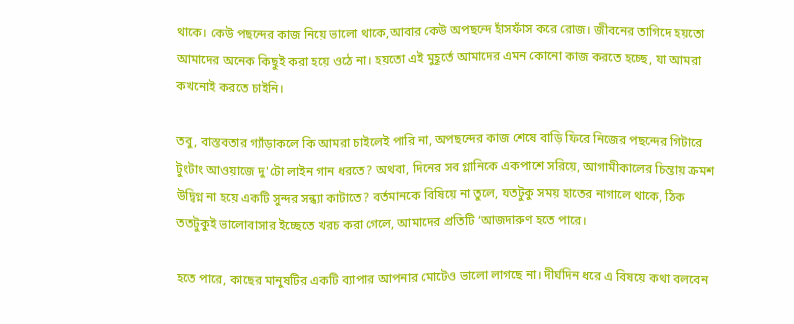থাকে। কেউ পছন্দের কাজ নিয়ে ভালো থাকে,আবার কেউ অপছন্দে হাঁসফাঁস করে রোজ। জীবনের তাগিদে হয়তো আমাদের অনেক কিছুই করা হয়ে ওঠে না। হয়তো এই মুহূর্তে আমাদের এমন কোনো কাজ করতে হচ্ছে, যা আমরা কখনোই করতে চাইনি।

তবু, বাস্তবতার গ্যাঁড়াকলে কি আমরা চাইলেই পারি না, অপছন্দের কাজ শেষে বাড়ি ফিরে নিজের পছন্দের গিটারে টুংটাং আওয়াজে দু'টো লাইন গান ধরতে? অথবা, দিনের সব গ্লানিকে একপাশে সরিয়ে, আগামীকালের চিন্তায় ক্রমশ উদ্বিগ্ন না হয়ে একটি সুন্দর সন্ধ্যা কাটাতে? বর্তমানকে বিষিয়ে না তুলে, যতটুকু সময় হাতের নাগালে থাকে, ঠিক ততটুকুই ভালোবাসার ইচ্ছেতে খরচ করা গেলে, আমাদের প্রতিটি ‘আজদারুণ হতে পারে।

হতে পারে, কাছের মানুষটির একটি ব্যাপার আপনার মোটেও ভালো লাগছে না। দীর্ঘদিন ধরে এ বিষয়ে কথা বলবেন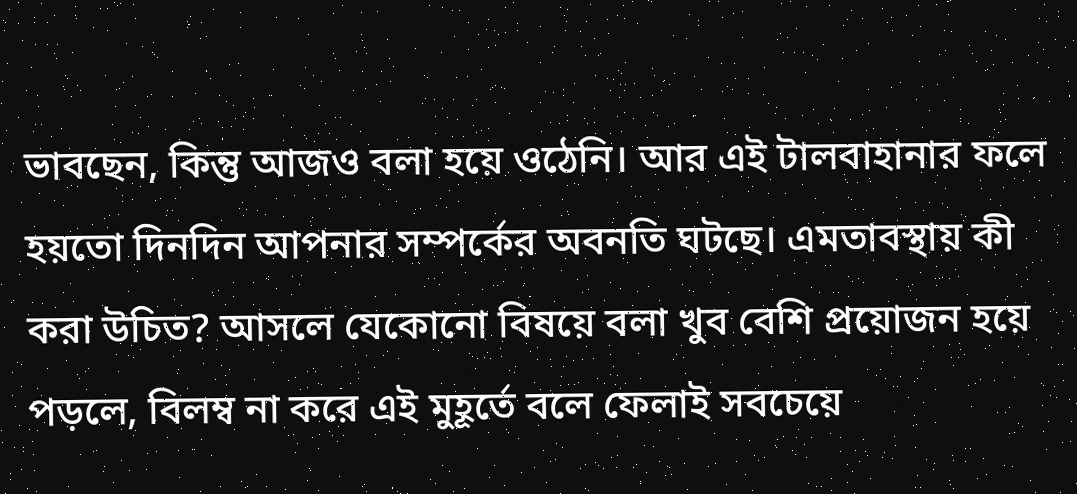ভাবছেন, কিন্তু আজও বলা হয়ে ওঠেনি। আর এই টালবাহানার ফলে হয়তো দিনদিন আপনার সম্পর্কের অবনতি ঘটছে। এমতাবস্থায় কী করা উচিত? আসলে যেকোনো বিষয়ে বলা খুব বেশি প্রয়োজন হয়ে পড়লে, বিলম্ব না করে এই মুহূর্তে বলে ফেলাই সবচেয়ে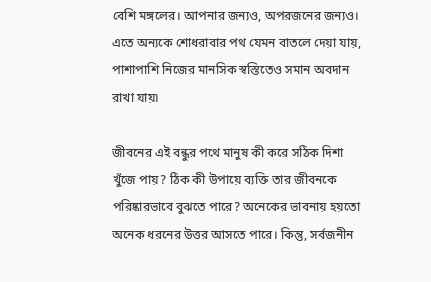বেশি মঙ্গলের। আপনার জন্যও, অপরজনের জন্যও। এতে অন্যকে শোধরাবার পথ যেমন বাতলে দেয়া যায়, পাশাপাশি নিজের মানসিক স্বস্তিতেও সমান অবদান রাখা যায়৷

জীবনের এই বন্ধুর পথে মানুষ কী করে সঠিক দিশা খুঁজে পায়? ঠিক কী উপায়ে ব্যক্তি তার জীবনকে পরিষ্কারভাবে বুঝতে পারে? অনেকের ভাবনায় হয়তো অনেক ধরনের উত্তর আসতে পারে। কিন্তু, সর্বজনীন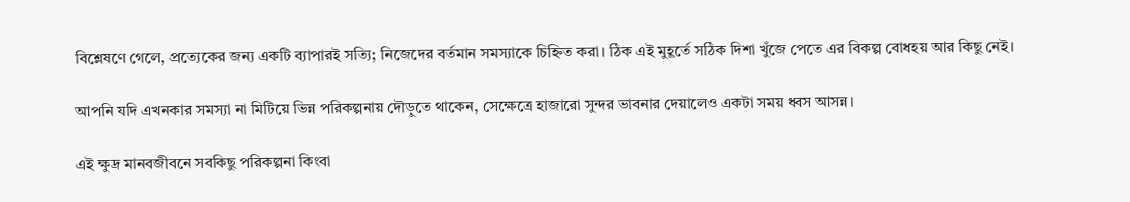বিশ্লেষণে গেলে, প্রত্যেকের জন্য একটি ব্যাপারই সত্যি; নিজেদের বর্তমান সমস্যাকে চিহ্নিত করা। ঠিক এই মুহূর্তে সঠিক দিশা খুঁজে পেতে এর বিকল্প বোধহয় আর কিছু নেই।

আপনি যদি এখনকার সমস্যা না মিটিয়ে ভিন্ন পরিকল্পনায় দৌড়ুতে থাকেন, সেক্ষেত্রে হাজারো সুন্দর ভাবনার দেয়ালেও একটা সময় ধ্বস আসন্ন।

এই ক্ষুদ্র মানবজীবনে সবকিছু পরিকল্পনা কিংবা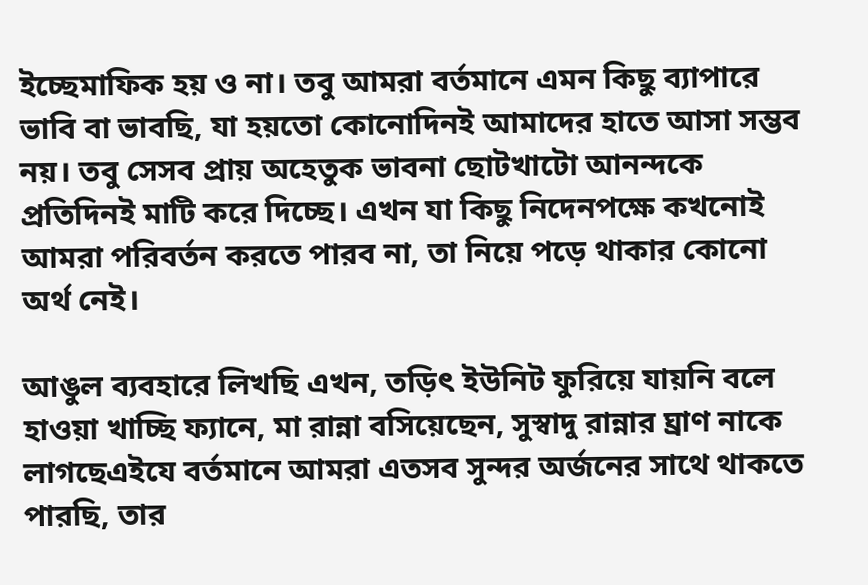ইচ্ছেমাফিক হয় ও না। তবু আমরা বর্তমানে এমন কিছু ব্যাপারে ভাবি বা ভাবছি, যা হয়তো কোনোদিনই আমাদের হাতে আসা সম্ভব নয়। তবু সেসব প্রায় অহেতুক ভাবনা ছোটখাটো আনন্দকে প্রতিদিনই মাটি করে দিচ্ছে। এখন যা কিছু নিদেনপক্ষে কখনোই আমরা পরিবর্তন করতে পারব না, তা নিয়ে পড়ে থাকার কোনো অর্থ নেই।

আঙুল ব্যবহারে লিখছি এখন, তড়িৎ ইউনিট ফুরিয়ে যায়নি বলে হাওয়া খাচ্ছি ফ্যানে, মা রান্না বসিয়েছেন, সুস্বাদু রান্নার ঘ্রাণ নাকে লাগছেএইযে বর্তমানে আমরা এতসব সুন্দর অর্জনের সাথে থাকতে পারছি, তার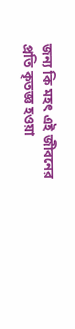জন্য কি মহৎ এই জীবনের প্রতি কৃতজ্ঞ হওয়া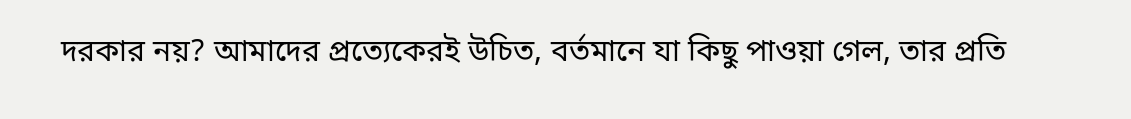দরকার নয়? আমাদের প্রত্যেকেরই উচিত, বর্তমানে যা কিছু পাওয়া গেল, তার প্রতি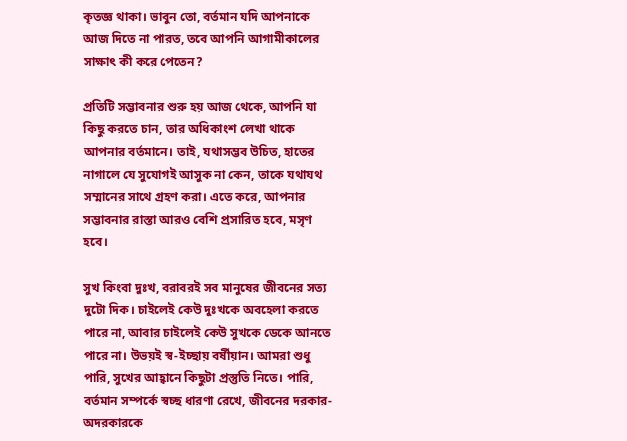কৃতজ্ঞ থাকা। ভাবুন তো, বর্তমান যদি আপনাকে আজ দিতে না পারত, তবে আপনি আগামীকালের সাক্ষাৎ কী করে পেতেন?

প্রতিটি সম্ভাবনার শুরু হয় আজ থেকে, আপনি যা কিছু করতে চান, তার অধিকাংশ লেখা থাকে আপনার বর্তমানে। তাই, যথাসম্ভব উচিত, হাতের নাগালে যে সুযোগই আসুক না কেন, তাকে যথাযথ সম্মানের সাথে গ্রহণ করা। এতে করে, আপনার সম্ভাবনার রাস্তা আরও বেশি প্রসারিত হবে, মসৃণ হবে।

সুখ কিংবা দুঃখ, বরাবরই সব মানুষের জীবনের সত্য দুটো দিক। চাইলেই কেউ দুঃখকে অবহেলা করতে পারে না, আবার চাইলেই কেউ সুখকে ডেকে আনতে পারে না। উভয়ই স্ব-ইচ্ছায় বর্ষীয়ান। আমরা শুধু পারি, সুখের আহ্বানে কিছুটা প্রস্তুতি নিতে। পারি, বর্তমান সম্পর্কে স্বচ্ছ ধারণা রেখে, জীবনের দরকার-অদরকারকে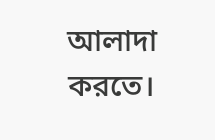আলাদা করতে।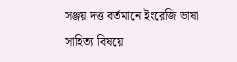সঞ্জয় দত্ত বর্তমানে ইংরেজি ভাষা সাহিত্য বিষয়ে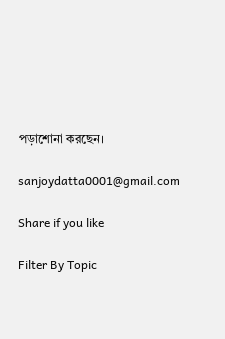পড়াশোনা করছেন।

sanjoydatta0001@gmail.com

Share if you like

Filter By Topic